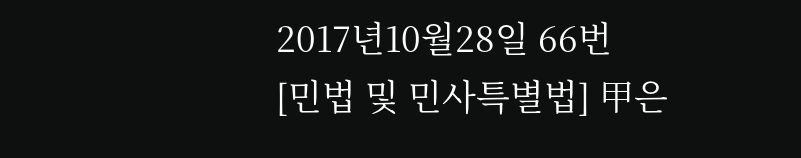2017년10월28일 66번
[민법 및 민사특별법] 甲은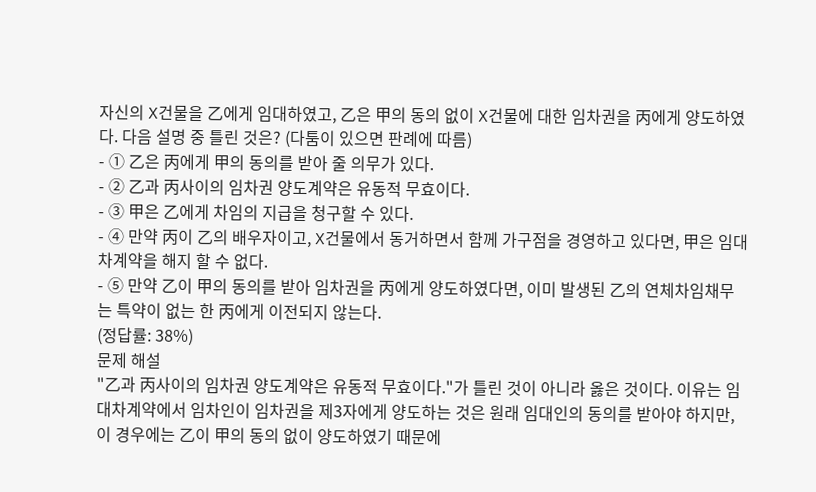자신의 X건물을 乙에게 임대하였고, 乙은 甲의 동의 없이 X건물에 대한 임차권을 丙에게 양도하였다. 다음 설명 중 틀린 것은? (다툼이 있으면 판례에 따름)
- ① 乙은 丙에게 甲의 동의를 받아 줄 의무가 있다.
- ② 乙과 丙사이의 임차권 양도계약은 유동적 무효이다.
- ③ 甲은 乙에게 차임의 지급을 청구할 수 있다.
- ④ 만약 丙이 乙의 배우자이고, X건물에서 동거하면서 함께 가구점을 경영하고 있다면, 甲은 임대차계약을 해지 할 수 없다.
- ⑤ 만약 乙이 甲의 동의를 받아 임차권을 丙에게 양도하였다면, 이미 발생된 乙의 연체차임채무는 특약이 없는 한 丙에게 이전되지 않는다.
(정답률: 38%)
문제 해설
"乙과 丙사이의 임차권 양도계약은 유동적 무효이다."가 틀린 것이 아니라 옳은 것이다. 이유는 임대차계약에서 임차인이 임차권을 제3자에게 양도하는 것은 원래 임대인의 동의를 받아야 하지만, 이 경우에는 乙이 甲의 동의 없이 양도하였기 때문에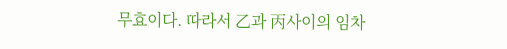무효이다. 따라서 乙과 丙사이의 임차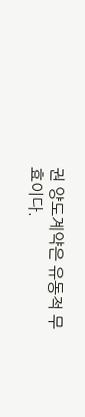권 양도계약은 유동적 무효이다.